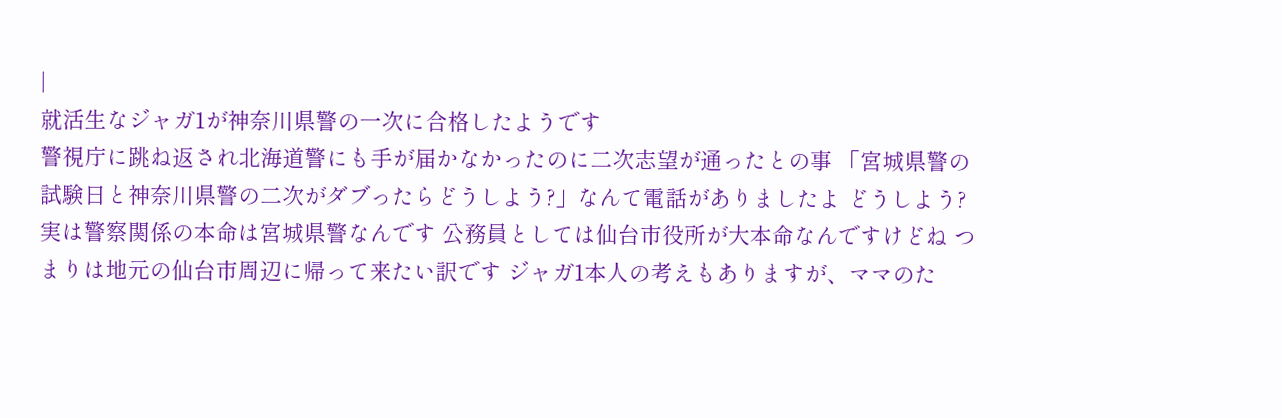|
就活生なジャガ1が神奈川県警の一次に合格したようです
警視庁に跳ね返され北海道警にも手が届かなかったのに二次志望が通ったとの事 「宮城県警の試験日と神奈川県警の二次がダブったらどうしよう?」なんて電話がありましたよ どうしよう? 実は警察関係の本命は宮城県警なんです 公務員としては仙台市役所が大本命なんですけどね つまりは地元の仙台市周辺に帰って来たい訳です ジャガ1本人の考えもありますが、ママのた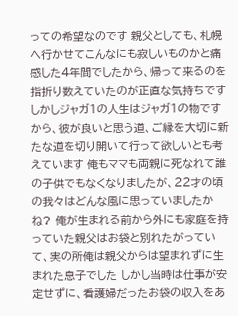っての希望なのです 親父としても、札幌へ行かせてこんなにも寂しいものかと痛感した4年間でしたから、帰って来るのを指折り数えていたのが正直な気持ちです しかしジャガ1の人生はジャガ1の物ですから、彼が良いと思う道、ご縁を大切に新たな道を切り開いて行って欲しいとも考えています 俺もママも両親に死なれて誰の子供でもなくなりましたが、22才の頃の我々はどんな風に思っていましたかね? 俺が生まれる前から外にも家庭を持っていた親父はお袋と別れたがっていて、実の所俺は親父からは望まれずに生まれた息子でした しかし当時は仕事が安定せずに、看護婦だったお袋の収入をあ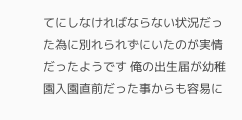てにしなければならない状況だった為に別れられずにいたのが実情だったようです 俺の出生届が幼稚園入園直前だった事からも容易に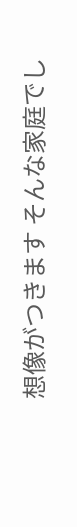想像がつきます そんな家庭でし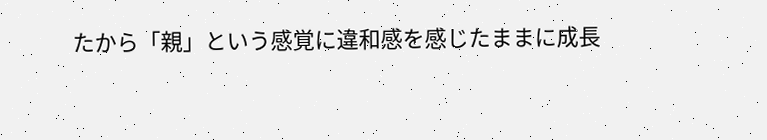たから「親」という感覚に違和感を感じたままに成長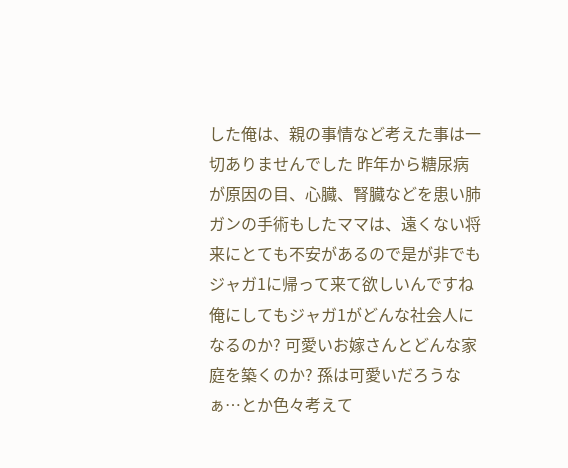した俺は、親の事情など考えた事は一切ありませんでした 昨年から糖尿病が原因の目、心臓、腎臓などを患い肺ガンの手術もしたママは、遠くない将来にとても不安があるので是が非でもジャガ1に帰って来て欲しいんですね 俺にしてもジャガ1がどんな社会人になるのか? 可愛いお嫁さんとどんな家庭を築くのか? 孫は可愛いだろうなぁ…とか色々考えて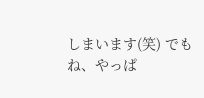しまいます(笑) でもね、やっぱ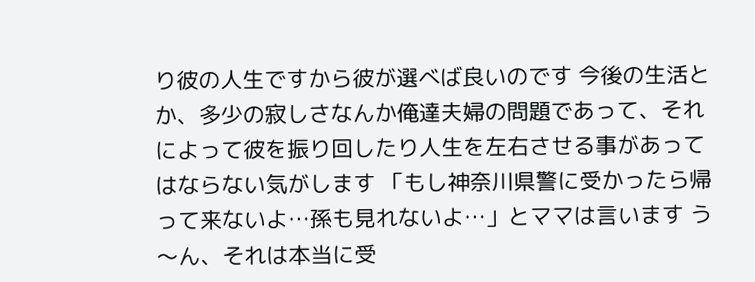り彼の人生ですから彼が選べば良いのです 今後の生活とか、多少の寂しさなんか俺達夫婦の問題であって、それによって彼を振り回したり人生を左右させる事があってはならない気がします 「もし神奈川県警に受かったら帰って来ないよ…孫も見れないよ…」とママは言います う〜ん、それは本当に受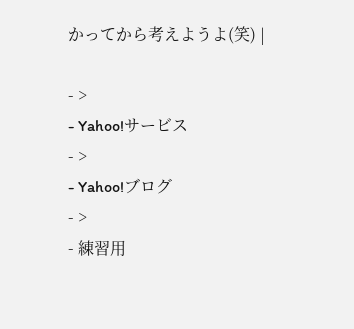かってから考えようよ(笑) |

- >
- Yahoo!サービス
- >
- Yahoo!ブログ
- >
- 練習用